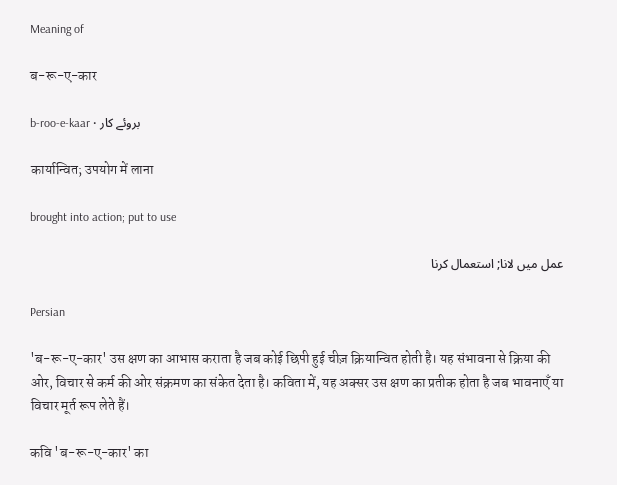Meaning of

ब-रू-ए-कार

b-roo-e-kaar • بروئے کار

कार्यान्वित; उपयोग में लाना

brought into action; put to use

عمل میں لانا; استعمال کرنا

Persian

'ब-रू-ए-कार' उस क्षण का आभास कराता है जब कोई छिपी हुई चीज़ क्रियान्वित होती है। यह संभावना से क्रिया की ओर, विचार से कर्म की ओर संक्रमण का संकेत देता है। कविता में, यह अक्सर उस क्षण का प्रतीक होता है जब भावनाएँ या विचार मूर्त रूप लेते हैं।

कवि 'ब-रू-ए-कार' का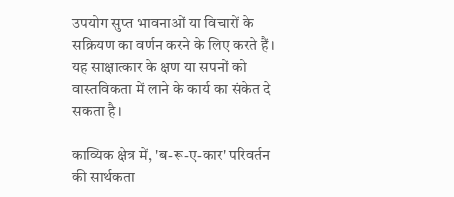उपयोग सुप्त भावनाओं या विचारों के सक्रियण का वर्णन करने के लिए करते हैं। यह साक्षात्कार के क्षण या सपनों को वास्तविकता में लाने के कार्य का संकेत दे सकता है।

काव्यिक क्षेत्र में, 'ब-रू-ए-कार' परिवर्तन की सार्थकता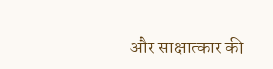और साक्षात्कार की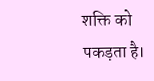शक्ति को पकड़ता है।